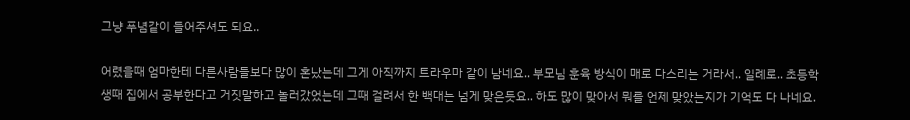그냥 푸념같이 들어주셔도 되요..

어렸을때 엄마한테 다른사람들보다 많이 혼났는데 그게 아직까지 트라우마 같이 남네요.. 부모님 훈육 방식이 매로 다스리는 거라서.. 일례로.. 초등학생때 집에서 공부한다고 거짓말하고 놀러갔었는데 그때 걸려서 한 백대는 넘게 맞은듯요.. 하도 많이 맞아서 뭐를 언제 맞았는지가 기억도 다 나네요.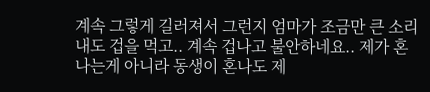계속 그렇게 길러져서 그런지 엄마가 조금만 큰 소리내도 겁을 먹고.. 계속 겁나고 불안하네요.. 제가 혼나는게 아니라 동생이 혼나도 제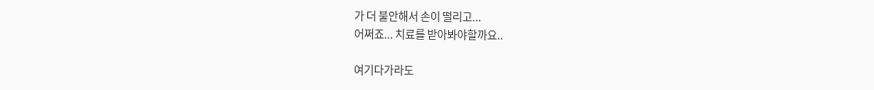가 더 불안해서 손이 떨리고...
어쩌죠... 치료를 받아봐야할까요..

여기다가라도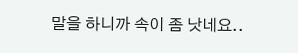말을 하니까 속이 좀 낫네요..